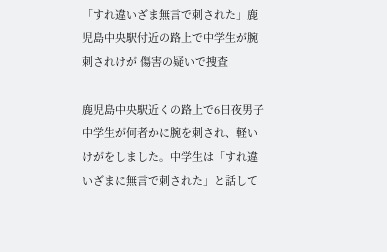「すれ違いざま無言で刺された」鹿児島中央駅付近の路上で中学生が腕刺されけが 傷害の疑いで捜査

鹿児島中央駅近くの路上で6日夜男子中学生が何者かに腕を刺され、軽いけがをしました。中学生は「すれ違いざまに無言で刺された」と話して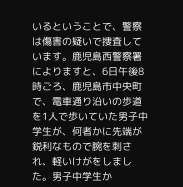いるということで、警察は傷害の疑いで捜査しています。鹿児島西警察署によりますと、6日午後8時ごろ、鹿児島市中央町で、電車通り沿いの歩道を1人で歩いていた男子中学生が、何者かに先端が鋭利なもので腕を刺され、軽いけがをしました。男子中学生か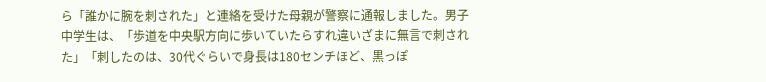ら「誰かに腕を刺された」と連絡を受けた母親が警察に通報しました。男子中学生は、「歩道を中央駅方向に歩いていたらすれ違いざまに無言で刺された」「刺したのは、30代ぐらいで身長は180センチほど、黒っぽ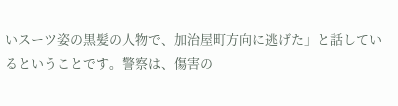いスーツ姿の黒髪の人物で、加治屋町方向に逃げた」と話しているということです。警察は、傷害の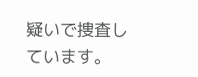疑いで捜査しています。